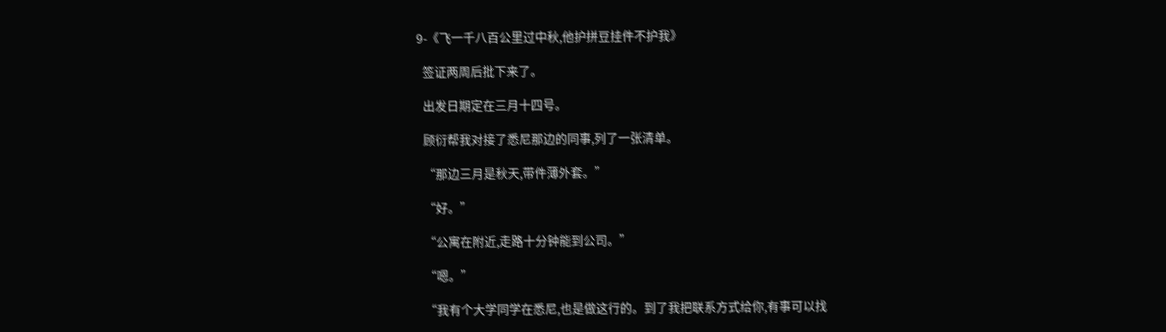9-《飞一千八百公里过中秋,他护拼豆挂件不护我》

  签证两周后批下来了。

  出发日期定在三月十四号。

  顾衍帮我对接了悉尼那边的同事,列了一张清单。

  “那边三月是秋天,带件薄外套。”

  “好。”

  “公寓在附近,走路十分钟能到公司。”

  “嗯。”

  “我有个大学同学在悉尼,也是做这行的。到了我把联系方式给你,有事可以找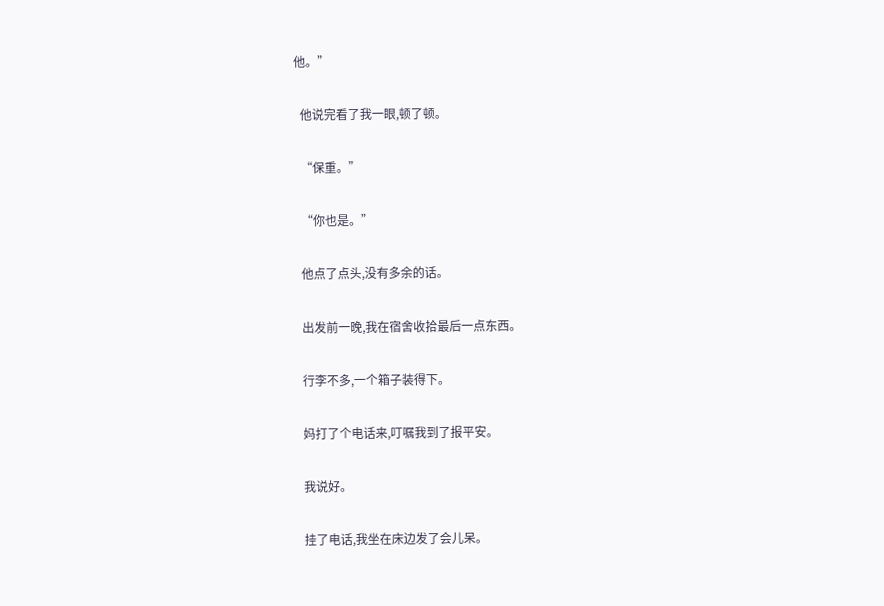他。”

  他说完看了我一眼,顿了顿。

  “保重。”

  “你也是。”

  他点了点头,没有多余的话。

  出发前一晚,我在宿舍收拾最后一点东西。

  行李不多,一个箱子装得下。

  妈打了个电话来,叮嘱我到了报平安。

  我说好。

  挂了电话,我坐在床边发了会儿呆。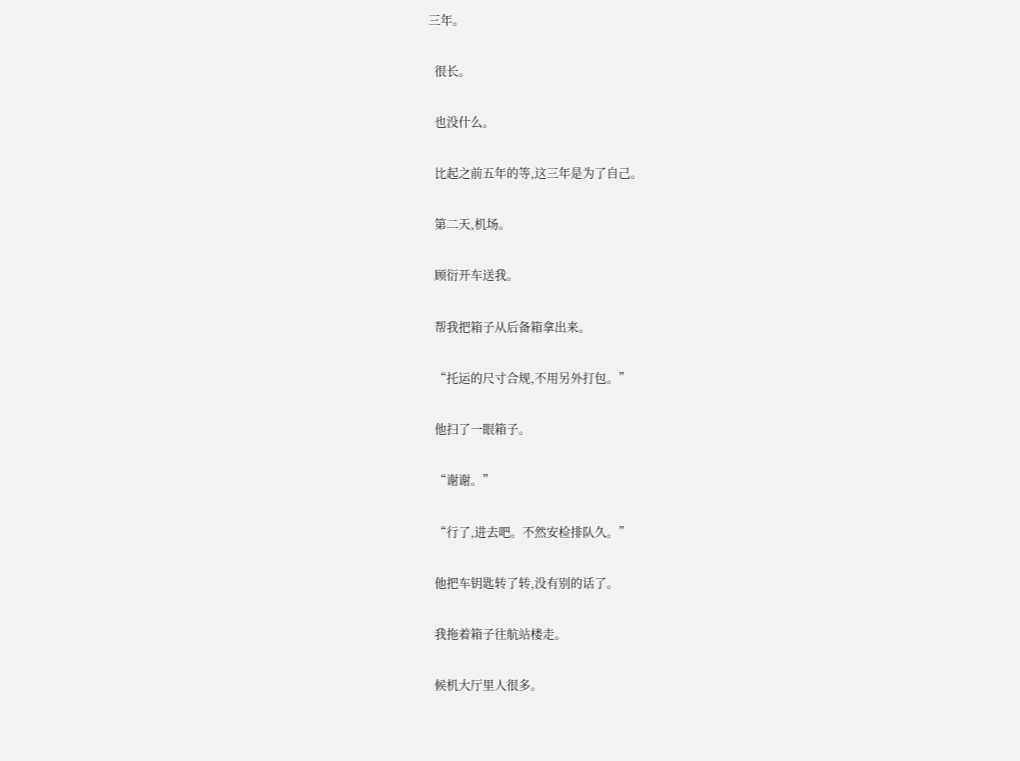三年。

  很长。

  也没什么。

  比起之前五年的等,这三年是为了自己。

  第二天,机场。

  顾衍开车送我。

  帮我把箱子从后备箱拿出来。

  “托运的尺寸合规,不用另外打包。”

  他扫了一眼箱子。

  “谢谢。”

  “行了,进去吧。不然安检排队久。”

  他把车钥匙转了转,没有别的话了。

  我拖着箱子往航站楼走。

  候机大厅里人很多。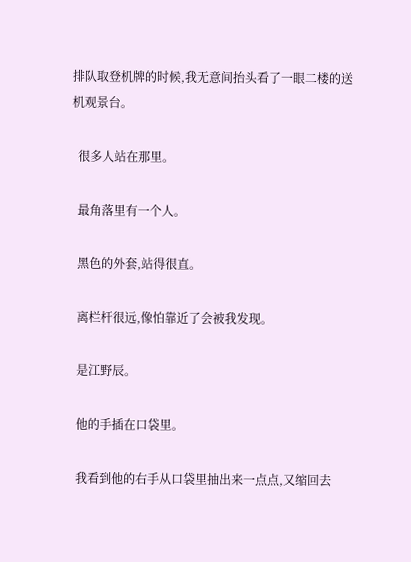排队取登机牌的时候,我无意间抬头看了一眼二楼的送机观景台。

  很多人站在那里。

  最角落里有一个人。

  黑色的外套,站得很直。

  离栏杆很远,像怕靠近了会被我发现。

  是江野辰。

  他的手插在口袋里。

  我看到他的右手从口袋里抽出来一点点,又缩回去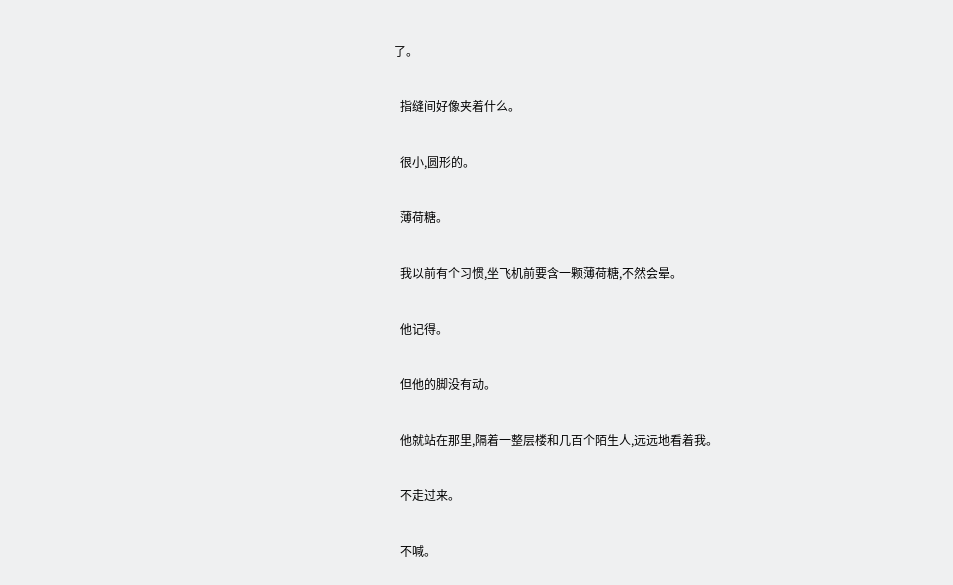了。

  指缝间好像夹着什么。

  很小,圆形的。

  薄荷糖。

  我以前有个习惯,坐飞机前要含一颗薄荷糖,不然会晕。

  他记得。

  但他的脚没有动。

  他就站在那里,隔着一整层楼和几百个陌生人,远远地看着我。

  不走过来。

  不喊。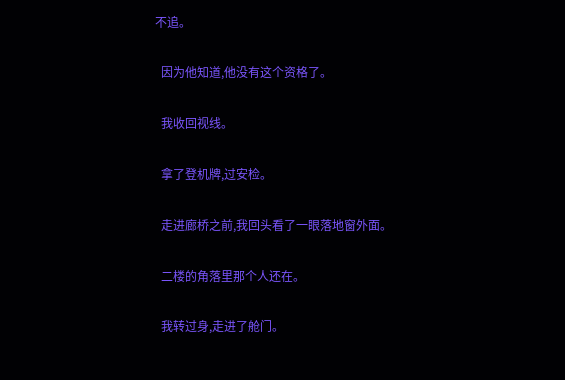不追。

  因为他知道,他没有这个资格了。

  我收回视线。

  拿了登机牌,过安检。

  走进廊桥之前,我回头看了一眼落地窗外面。

  二楼的角落里那个人还在。

  我转过身,走进了舱门。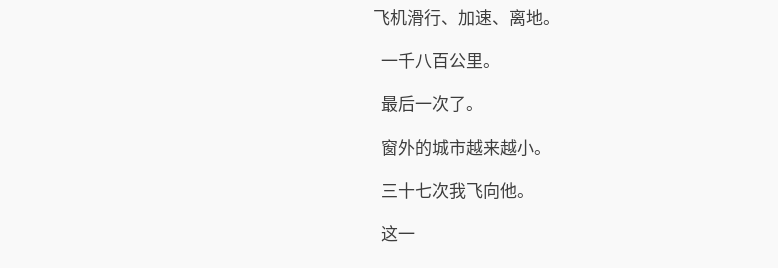飞机滑行、加速、离地。

  一千八百公里。

  最后一次了。

  窗外的城市越来越小。

  三十七次我飞向他。

  这一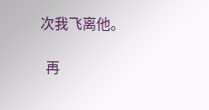次我飞离他。

  再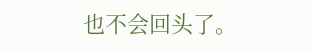也不会回头了。